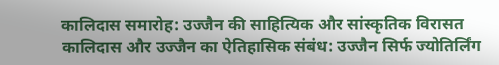कालिदास समारोह: उज्जैन की साहित्यिक और सांस्कृतिक विरासत
कालिदास और उज्जैन का ऐतिहासिक संबंध: उज्जैन सिर्फ ज्योतिर्लिंग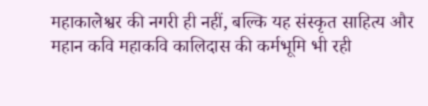महाकालेश्वर की नगरी ही नहीं, बल्कि यह संस्कृत साहित्य और महान कवि महाकवि कालिदास की कर्मभूमि भी रही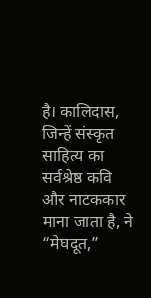है। कालिदास, जिन्हें संस्कृत साहित्य का सर्वश्रेष्ठ कवि और नाटककार माना जाता है, ने “मेघदूत,”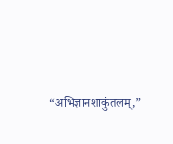“अभिज्ञानशाकुंतलम्,”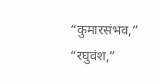“कुमारसंभव,” “रघुवंश,”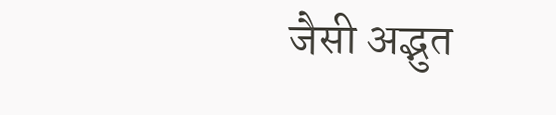जैसी अद्भुत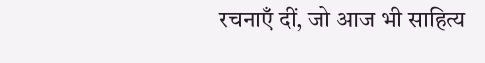रचनाएँ दीं, जो आज भी साहित्य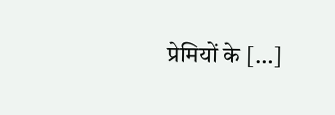प्रेमियों के […]